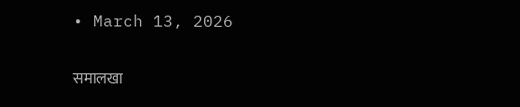• March 13, 2026

समालखा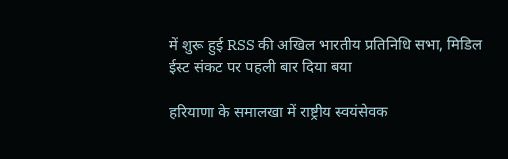में शुरू हुई RSS की अखिल भारतीय प्रतिनिधि सभा, मिडिल ईस्ट संकट पर पहली बार दिया बया

हरियाणा के समालखा में राष्ट्रीय स्वयंसेवक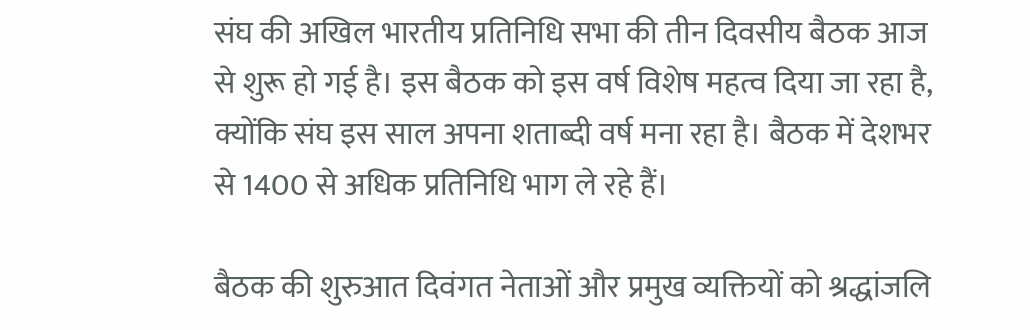संघ की अखिल भारतीय प्रतिनिधि सभा की तीन दिवसीय बैठक आज से शुरू हो गई है। इस बैठक को इस वर्ष विशेष महत्व दिया जा रहा है, क्योंकि संघ इस साल अपना शताब्दी वर्ष मना रहा है। बैठक में देशभर से 1400 से अधिक प्रतिनिधि भाग ले रहे हैं।

बैठक की शुरुआत दिवंगत नेताओं और प्रमुख व्यक्तियों को श्रद्धांजलि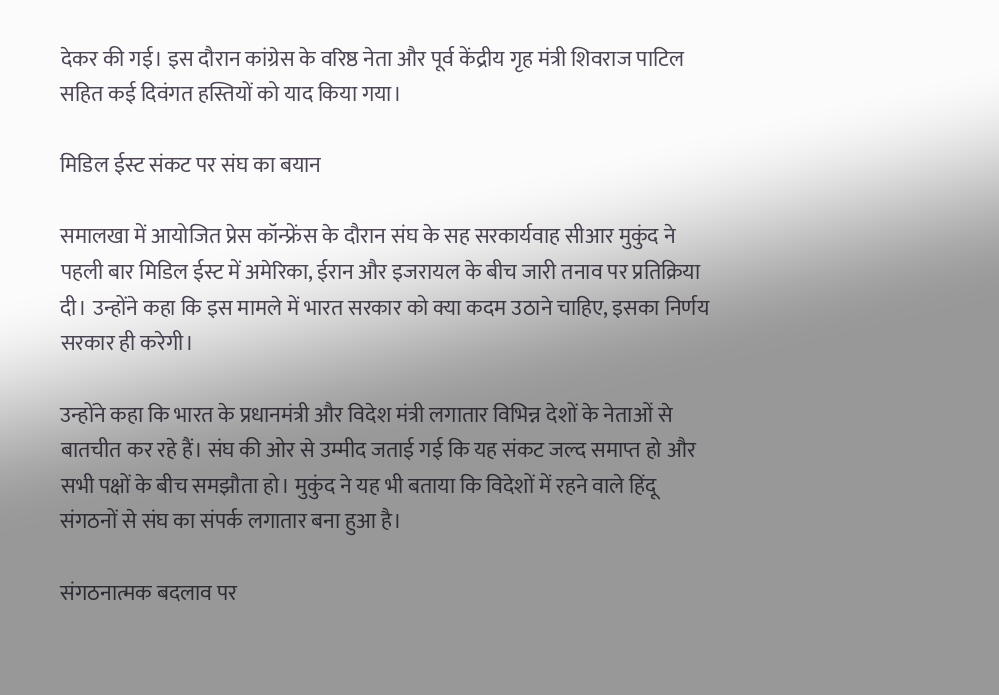देकर की गई। इस दौरान कांग्रेस के वरिष्ठ नेता और पूर्व केंद्रीय गृह मंत्री शिवराज पाटिल सहित कई दिवंगत हस्तियों को याद किया गया।

मिडिल ईस्ट संकट पर संघ का बयान

समालखा में आयोजित प्रेस कॉन्फ्रेंस के दौरान संघ के सह सरकार्यवाह सीआर मुकुंद ने पहली बार मिडिल ईस्ट में अमेरिका, ईरान और इजरायल के बीच जारी तनाव पर प्रतिक्रिया दी। उन्होंने कहा कि इस मामले में भारत सरकार को क्या कदम उठाने चाहिए, इसका निर्णय सरकार ही करेगी।

उन्होंने कहा कि भारत के प्रधानमंत्री और विदेश मंत्री लगातार विभिन्न देशों के नेताओं से बातचीत कर रहे हैं। संघ की ओर से उम्मीद जताई गई कि यह संकट जल्द समाप्त हो और सभी पक्षों के बीच समझौता हो। मुकुंद ने यह भी बताया कि विदेशों में रहने वाले हिंदू संगठनों से संघ का संपर्क लगातार बना हुआ है।

संगठनात्मक बदलाव पर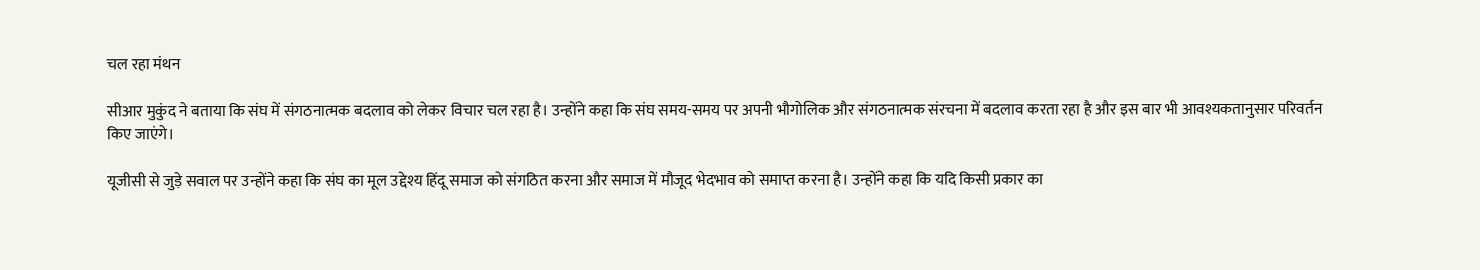चल रहा मंथन

सीआर मुकुंद ने बताया कि संघ में संगठनात्मक बदलाव को लेकर विचार चल रहा है। उन्होंने कहा कि संघ समय-समय पर अपनी भौगोलिक और संगठनात्मक संरचना में बदलाव करता रहा है और इस बार भी आवश्यकतानुसार परिवर्तन किए जाएंगे।

यूजीसी से जुड़े सवाल पर उन्होंने कहा कि संघ का मूल उद्देश्य हिंदू समाज को संगठित करना और समाज में मौजूद भेदभाव को समाप्त करना है। उन्होंने कहा कि यदि किसी प्रकार का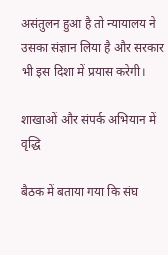असंतुलन हुआ है तो न्यायालय ने उसका संज्ञान लिया है और सरकार भी इस दिशा में प्रयास करेगी।

शाखाओं और संपर्क अभियान में वृद्धि

बैठक में बताया गया कि संघ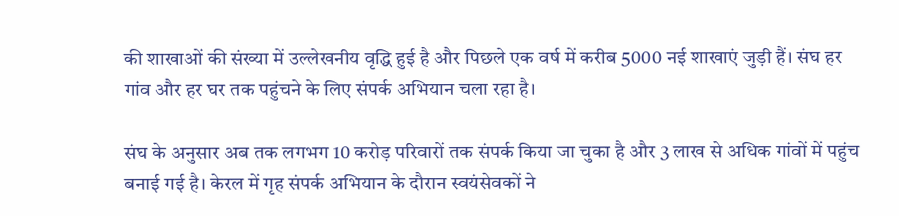की शाखाओं की संख्या में उल्लेखनीय वृद्धि हुई है और पिछले एक वर्ष में करीब 5000 नई शाखाएं जुड़ी हैं। संघ हर गांव और हर घर तक पहुंचने के लिए संपर्क अभियान चला रहा है।

संघ के अनुसार अब तक लगभग 10 करोड़ परिवारों तक संपर्क किया जा चुका है और 3 लाख से अधिक गांवों में पहुंच बनाई गई है। केरल में गृह संपर्क अभियान के दौरान स्वयंसेवकों ने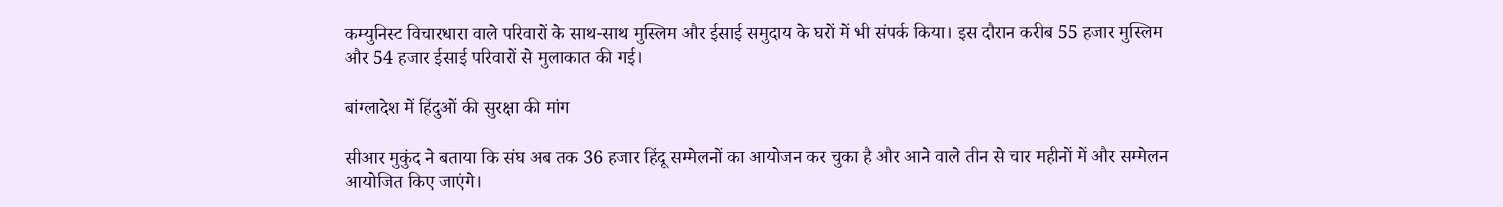कम्युनिस्ट विचारधारा वाले परिवारों के साथ-साथ मुस्लिम और ईसाई समुदाय के घरों में भी संपर्क किया। इस दौरान करीब 55 हजार मुस्लिम और 54 हजार ईसाई परिवारों से मुलाकात की गई।

बांग्लादेश में हिंदुओं की सुरक्षा की मांग

सीआर मुकुंद ने बताया कि संघ अब तक 36 हजार हिंदू सम्मेलनों का आयोजन कर चुका है और आने वाले तीन से चार महीनों में और सम्मेलन आयोजित किए जाएंगे।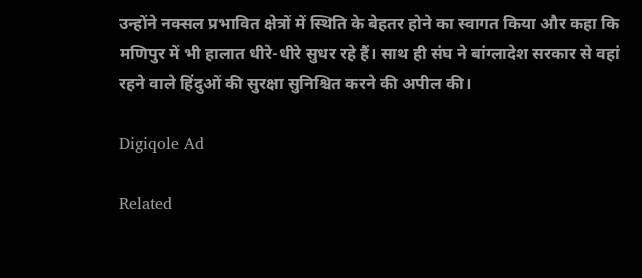उन्होंने नक्सल प्रभावित क्षेत्रों में स्थिति के बेहतर होने का स्वागत किया और कहा कि मणिपुर में भी हालात धीरे-धीरे सुधर रहे हैं। साथ ही संघ ने बांग्लादेश सरकार से वहां रहने वाले हिंदुओं की सुरक्षा सुनिश्चित करने की अपील की।

Digiqole Ad

Related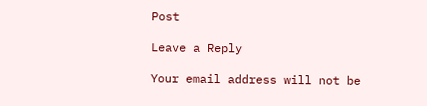Post

Leave a Reply

Your email address will not be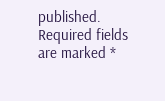published. Required fields are marked *